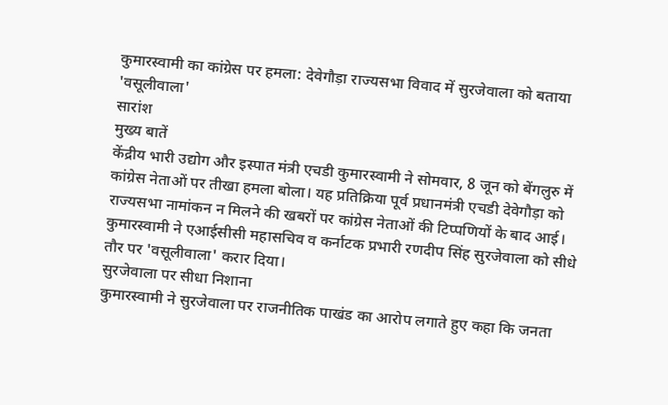कुमारस्वामी का कांग्रेस पर हमला: देवेगौड़ा राज्यसभा विवाद में सुरजेवाला को बताया 'वसूलीवाला'
सारांश
मुख्य बातें
केंद्रीय भारी उद्योग और इस्पात मंत्री एचडी कुमारस्वामी ने सोमवार, 8 जून को बेंगलुरु में कांग्रेस नेताओं पर तीखा हमला बोला। यह प्रतिक्रिया पूर्व प्रधानमंत्री एचडी देवेगौड़ा को राज्यसभा नामांकन न मिलने की खबरों पर कांग्रेस नेताओं की टिप्पणियों के बाद आई। कुमारस्वामी ने एआईसीसी महासचिव व कर्नाटक प्रभारी रणदीप सिंह सुरजेवाला को सीधे तौर पर 'वसूलीवाला' करार दिया।
सुरजेवाला पर सीधा निशाना
कुमारस्वामी ने सुरजेवाला पर राजनीतिक पाखंड का आरोप लगाते हुए कहा कि जनता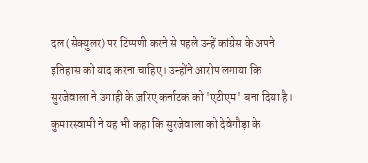दल (सेक्युलर) पर टिप्पणी करने से पहले उन्हें कांग्रेस के अपने इतिहास को याद करना चाहिए। उन्होंने आरोप लगाया कि सुरजेवाला ने उगाही के ज़रिए कर्नाटक को 'एटीएम' बना दिया है। कुमारस्वामी ने यह भी कहा कि सुरजेवाला को देवेगौड़ा के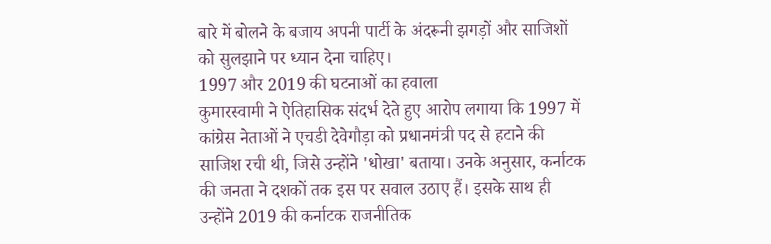बारे में बोलने के बजाय अपनी पार्टी के अंदरूनी झगड़ों और साजिशों को सुलझाने पर ध्यान देना चाहिए।
1997 और 2019 की घटनाओं का हवाला
कुमारस्वामी ने ऐतिहासिक संदर्भ देते हुए आरोप लगाया कि 1997 में कांग्रेस नेताओं ने एचडी देवेगौड़ा को प्रधानमंत्री पद से हटाने की साजिश रची थी, जिसे उन्होंने 'धोखा' बताया। उनके अनुसार, कर्नाटक की जनता ने दशकों तक इस पर सवाल उठाए हैं। इसके साथ ही उन्होंने 2019 की कर्नाटक राजनीतिक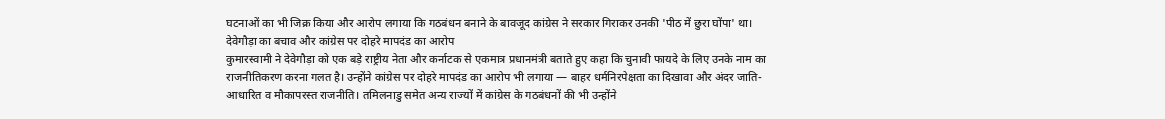घटनाओं का भी जिक्र किया और आरोप लगाया कि गठबंधन बनाने के बावजूद कांग्रेस ने सरकार गिराकर उनकी 'पीठ में छुरा घोंपा' था।
देवेगौड़ा का बचाव और कांग्रेस पर दोहरे मापदंड का आरोप
कुमारस्वामी ने देवेगौड़ा को एक बड़े राष्ट्रीय नेता और कर्नाटक से एकमात्र प्रधानमंत्री बताते हुए कहा कि चुनावी फायदे के लिए उनके नाम का राजनीतिकरण करना गलत है। उन्होंने कांग्रेस पर दोहरे मापदंड का आरोप भी लगाया — बाहर धर्मनिरपेक्षता का दिखावा और अंदर जाति-आधारित व मौकापरस्त राजनीति। तमिलनाडु समेत अन्य राज्यों में कांग्रेस के गठबंधनों की भी उन्होंने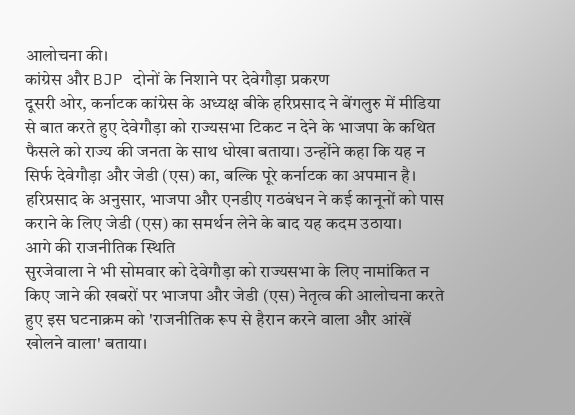आलोचना की।
कांग्रेस और BJP दोनों के निशाने पर देवेगौड़ा प्रकरण
दूसरी ओर, कर्नाटक कांग्रेस के अध्यक्ष बीके हरिप्रसाद ने बेंगलुरु में मीडिया से बात करते हुए देवेगौड़ा को राज्यसभा टिकट न देने के भाजपा के कथित फैसले को राज्य की जनता के साथ धोखा बताया। उन्होंने कहा कि यह न सिर्फ देवेगौड़ा और जेडी (एस) का, बल्कि पूरे कर्नाटक का अपमान है। हरिप्रसाद के अनुसार, भाजपा और एनडीए गठबंधन ने कई कानूनों को पास कराने के लिए जेडी (एस) का समर्थन लेने के बाद यह कदम उठाया।
आगे की राजनीतिक स्थिति
सुरजेवाला ने भी सोमवार को देवेगौड़ा को राज्यसभा के लिए नामांकित न किए जाने की खबरों पर भाजपा और जेडी (एस) नेतृत्व की आलोचना करते हुए इस घटनाक्रम को 'राजनीतिक रूप से हैरान करने वाला और आंखें खोलने वाला' बताया।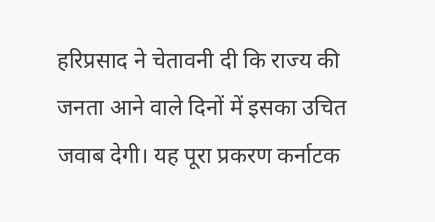हरिप्रसाद ने चेतावनी दी कि राज्य की जनता आने वाले दिनों में इसका उचित जवाब देगी। यह पूरा प्रकरण कर्नाटक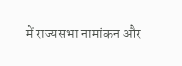में राज्यसभा नामांकन और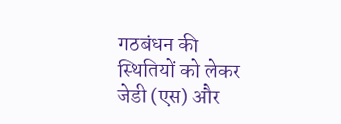गठबंधन की स्थितियों को लेकर जेडी (एस) और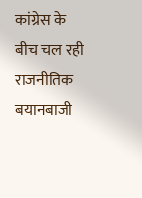कांग्रेस के बीच चल रही राजनीतिक बयानबाजी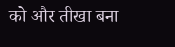को और तीखा बना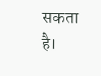सकता है।